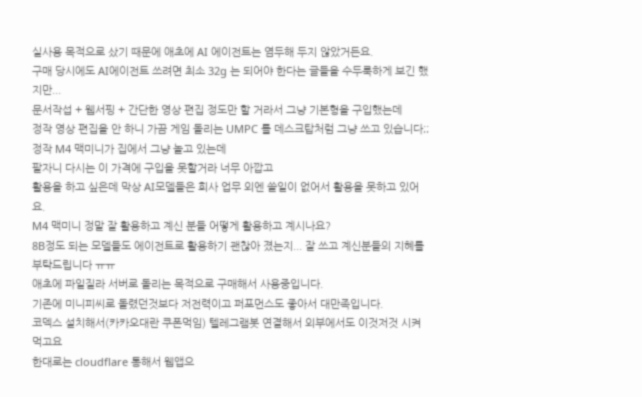실사용 목적으로 샀기 때문에 애초에 AI 에이전트는 염두해 두지 않았거든요.
구매 당시에도 AI에이전트 쓰려면 최소 32g 는 되어야 한다는 글들을 수두룩하게 보긴 했지만...
문서작섭 + 웹서핑 + 간단한 영상 편집 정도만 할 거라서 그냥 기본형을 구입했는데
정작 영상 편집을 안 하니 가끔 게임 돌리는 UMPC 를 데스크탑처럼 그냥 쓰고 있습니다;;
정작 M4 맥미니가 집에서 그냥 놀고 있는데
팔자니 다시는 이 가격에 구입을 못할거라 너무 아깝고
활용을 하고 싶은데 막상 AI모델들은 회사 업무 외엔 쓸일이 없어서 활용을 못하고 있어요.
M4 맥미니 정말 잘 활용하고 계신 분들 어떻게 활용하고 계시나요?
8B정도 되는 모델들도 에이전트로 활용하기 괜찮아 졌는지... 잘 쓰고 계신분들의 지혜를 부탁드립니다 ㅠㅠ
애초에 파일질라 서버로 돌리는 목적으로 구매해서 사용중입니다.
기존에 미니피씨로 돌렸던것보다 저전력이고 퍼포먼스도 좋아서 대만족입니다.
코덱스 설치해서(카카오대란 쿠폰먹임) 텔레그램봇 연결해서 외부에서도 이것저것 시켜먹고요
한대로는 cloudflare 통해서 웹앱으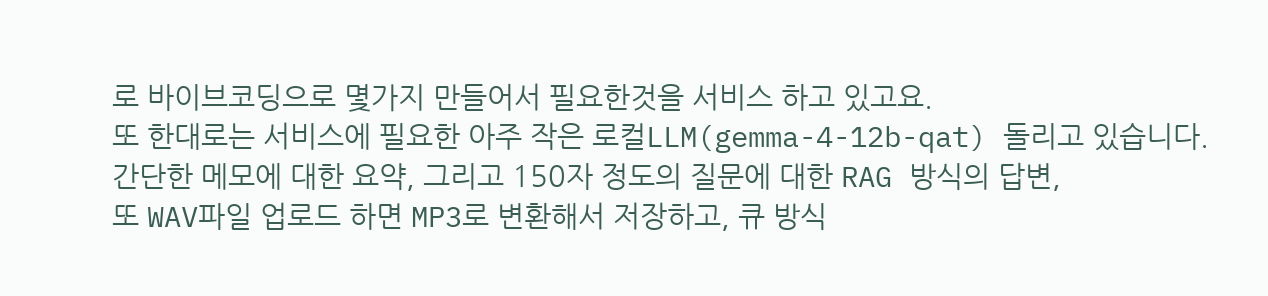로 바이브코딩으로 몇가지 만들어서 필요한것을 서비스 하고 있고요.
또 한대로는 서비스에 필요한 아주 작은 로컬LLM(gemma-4-12b-qat) 돌리고 있습니다.
간단한 메모에 대한 요약, 그리고 150자 정도의 질문에 대한 RAG 방식의 답변,
또 WAV파일 업로드 하면 MP3로 변환해서 저장하고, 큐 방식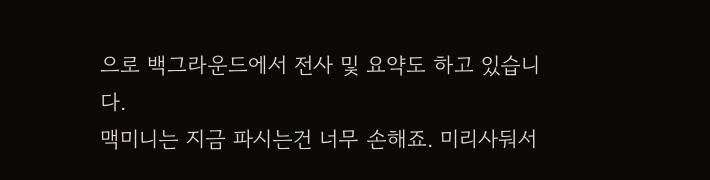으로 백그라운드에서 전사 및 요약도 하고 있습니다.
맥미니는 지금 파시는건 너무 손해죠. 미리사둬서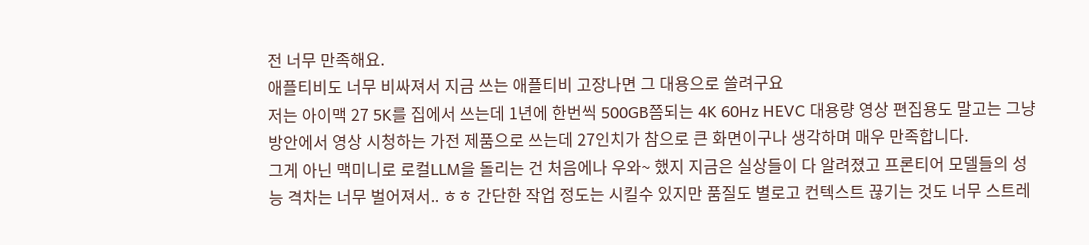전 너무 만족해요.
애플티비도 너무 비싸져서 지금 쓰는 애플티비 고장나면 그 대용으로 쓸려구요
저는 아이맥 27 5K를 집에서 쓰는데 1년에 한번씩 500GB쯤되는 4K 60Hz HEVC 대용량 영상 편집용도 말고는 그냥 방안에서 영상 시청하는 가전 제품으로 쓰는데 27인치가 참으로 큰 화면이구나 생각하며 매우 만족합니다.
그게 아닌 맥미니로 로컬LLM을 돌리는 건 처음에나 우와~ 했지 지금은 실상들이 다 알려졌고 프론티어 모델들의 성능 격차는 너무 벌어져서.. ㅎㅎ 간단한 작업 정도는 시킬수 있지만 품질도 별로고 컨텍스트 끊기는 것도 너무 스트레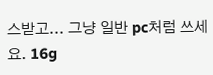스받고... 그냥 일반 pc처럼 쓰세요. 16g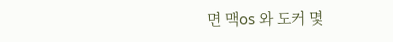면 맥os 와 도커 몇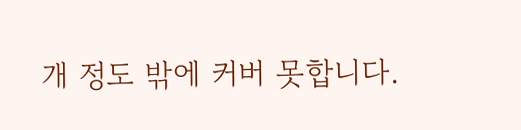개 정도 밖에 커버 못합니다.